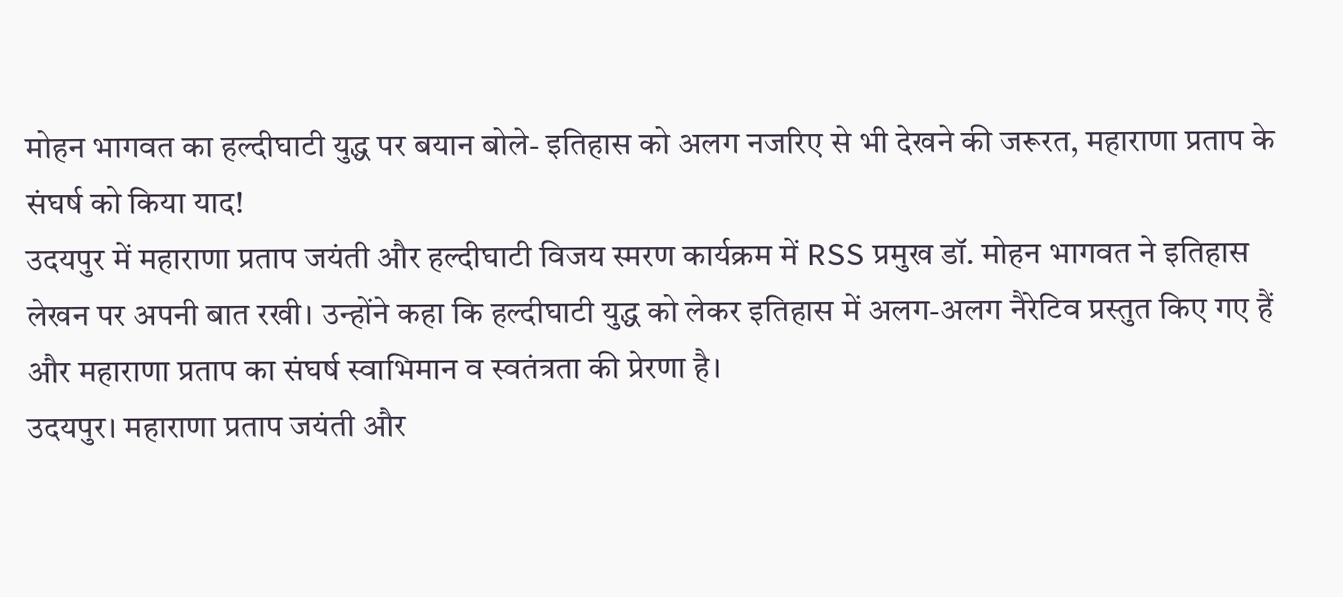मोहन भागवत का हल्दीघाटी युद्ध पर बयान बोले- इतिहास को अलग नजरिए से भी देखने की जरूरत, महाराणा प्रताप के संघर्ष को किया याद!
उदयपुर में महाराणा प्रताप जयंती और हल्दीघाटी विजय स्मरण कार्यक्रम में RSS प्रमुख डॉ. मोहन भागवत ने इतिहास लेखन पर अपनी बात रखी। उन्होंने कहा कि हल्दीघाटी युद्ध को लेकर इतिहास में अलग-अलग नैरेटिव प्रस्तुत किए गए हैं और महाराणा प्रताप का संघर्ष स्वाभिमान व स्वतंत्रता की प्रेरणा है।
उदयपुर। महाराणा प्रताप जयंती और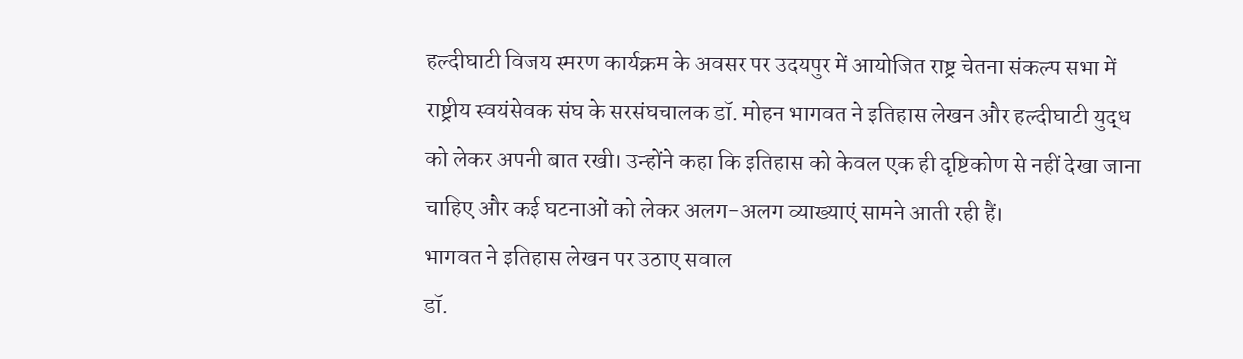हल्दीघाटी विजय स्मरण कार्यक्रम के अवसर पर उदयपुर में आयोजित राष्ट्र चेतना संकल्प सभा में राष्ट्रीय स्वयंसेवक संघ के सरसंघचालक डॉ. मोहन भागवत ने इतिहास लेखन और हल्दीघाटी युद्ध को लेकर अपनी बात रखी। उन्होंने कहा कि इतिहास को केवल एक ही दृष्टिकोण से नहीं देखा जाना चाहिए और कई घटनाओं को लेकर अलग-अलग व्याख्याएं सामने आती रही हैं।
भागवत ने इतिहास लेखन पर उठाए सवाल
डॉ.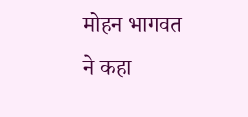मोहन भागवत ने कहा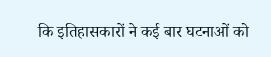कि इतिहासकारों ने कई बार घटनाओं को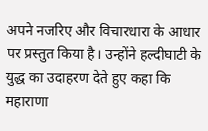अपने नजरिए और विचारधारा के आधार पर प्रस्तुत किया है। उन्होंने हल्दीघाटी के युद्ध का उदाहरण देते हुए कहा कि महाराणा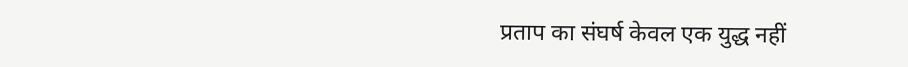प्रताप का संघर्ष केवल एक युद्ध नहीं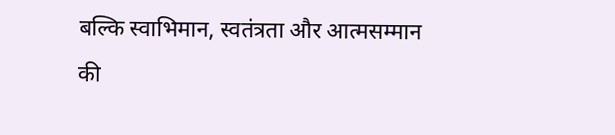बल्कि स्वाभिमान, स्वतंत्रता और आत्मसम्मान की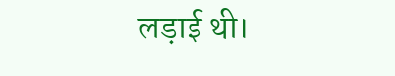लड़ाई थी।